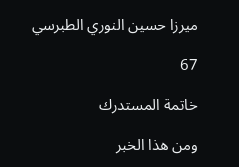ميرزا حسين النوري الطبرسي

67

خاتمة المستدرك

ومن هذا الخبر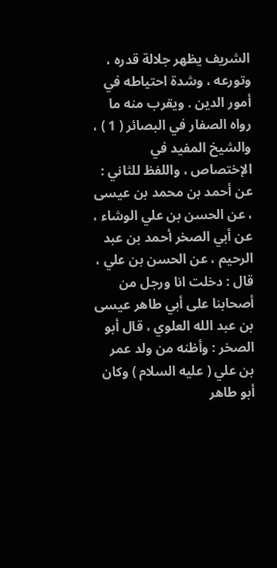الشريف يظهر جلالة قدره ، وتورعه ، وشدة احتياطه في أمور الدين . ويقرب منه ما رواه الصفار في البصائر ( 1 ) ، والشيخ المفيد في الإختصاص ، واللفظ للثاني : عن أحمد بن محمد بن عيسى ، عن الحسن بن علي الوشاء ، عن أبي الصخر أحمد بن عبد الرحيم ، عن الحسن بن علي ، قال : دخلت انا ورجل من أصحابنا على أبي طاهر عيسى بن عبد الله العلوي ، قال أبو الصخر : وأظنه من ولد عمر بن علي ( عليه السلام ) وكان أبو طاهر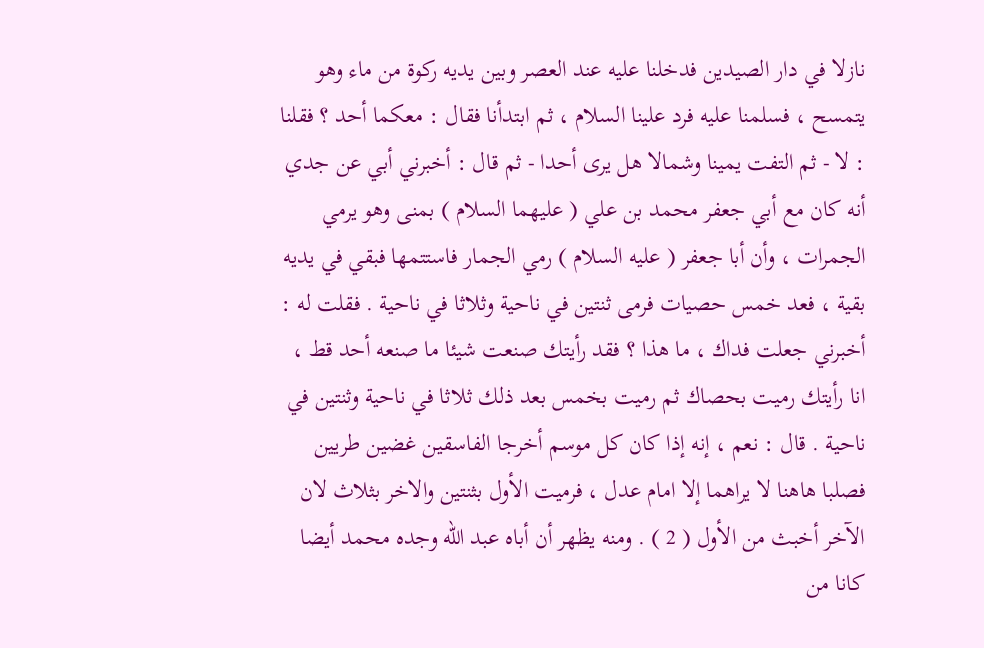نازلا في دار الصيدين فدخلنا عليه عند العصر وبين يديه ركوة من ماء وهو يتمسح ، فسلمنا عليه فرد علينا السلام ، ثم ابتدأنا فقال : معكما أحد ؟ فقلنا : لا - ثم التفت يمينا وشمالا هل يرى أحدا - ثم قال : أخبرني أبي عن جدي أنه كان مع أبي جعفر محمد بن علي ( عليهما السلام ) بمنى وهو يرمي الجمرات ، وأن أبا جعفر ( عليه السلام ) رمي الجمار فاستتمها فبقي في يديه بقية ، فعد خمس حصيات فرمى ثنتين في ناحية وثلاثا في ناحية . فقلت له : أخبرني جعلت فداك ، ما هذا ؟ فقد رأيتك صنعت شيئا ما صنعه أحد قط ، انا رأيتك رميت بحصاك ثم رميت بخمس بعد ذلك ثلاثا في ناحية وثنتين في ناحية . قال : نعم ، إنه إذا كان كل موسم أخرجا الفاسقين غضين طريين فصلبا هاهنا لا يراهما إلا امام عدل ، فرميت الأول بثنتين والاخر بثلاث لان الآخر أخبث من الأول ( 2 ) . ومنه يظهر أن أباه عبد الله وجده محمد أيضا كانا من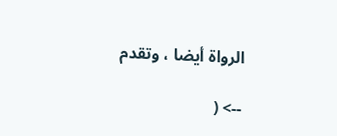الرواة أيضا ، وتقدم

--> (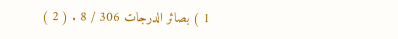1 ) بصائر الدرجات 306 / 8 . ( 2 )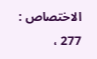الاختصاص : 277 ،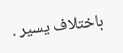باختلاف يسير .